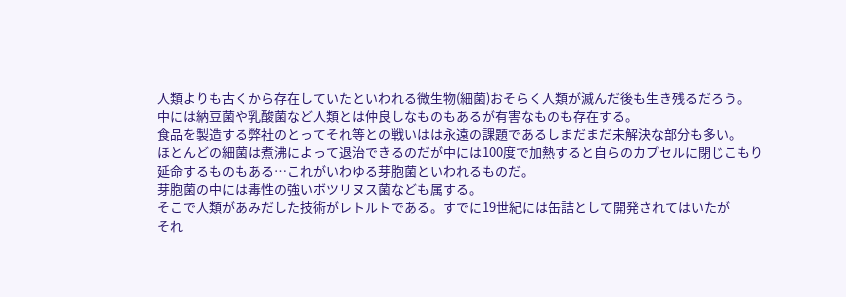人類よりも古くから存在していたといわれる微生物(細菌)おそらく人類が滅んだ後も生き残るだろう。
中には納豆菌や乳酸菌など人類とは仲良しなものもあるが有害なものも存在する。
食品を製造する弊社のとってそれ等との戦いはは永遠の課題であるしまだまだ未解決な部分も多い。
ほとんどの細菌は煮沸によって退治できるのだが中には100度で加熱すると自らのカプセルに閉じこもり
延命するものもある…これがいわゆる芽胞菌といわれるものだ。
芽胞菌の中には毒性の強いボツリヌス菌なども属する。
そこで人類があみだした技術がレトルトである。すでに19世紀には缶詰として開発されてはいたが
それ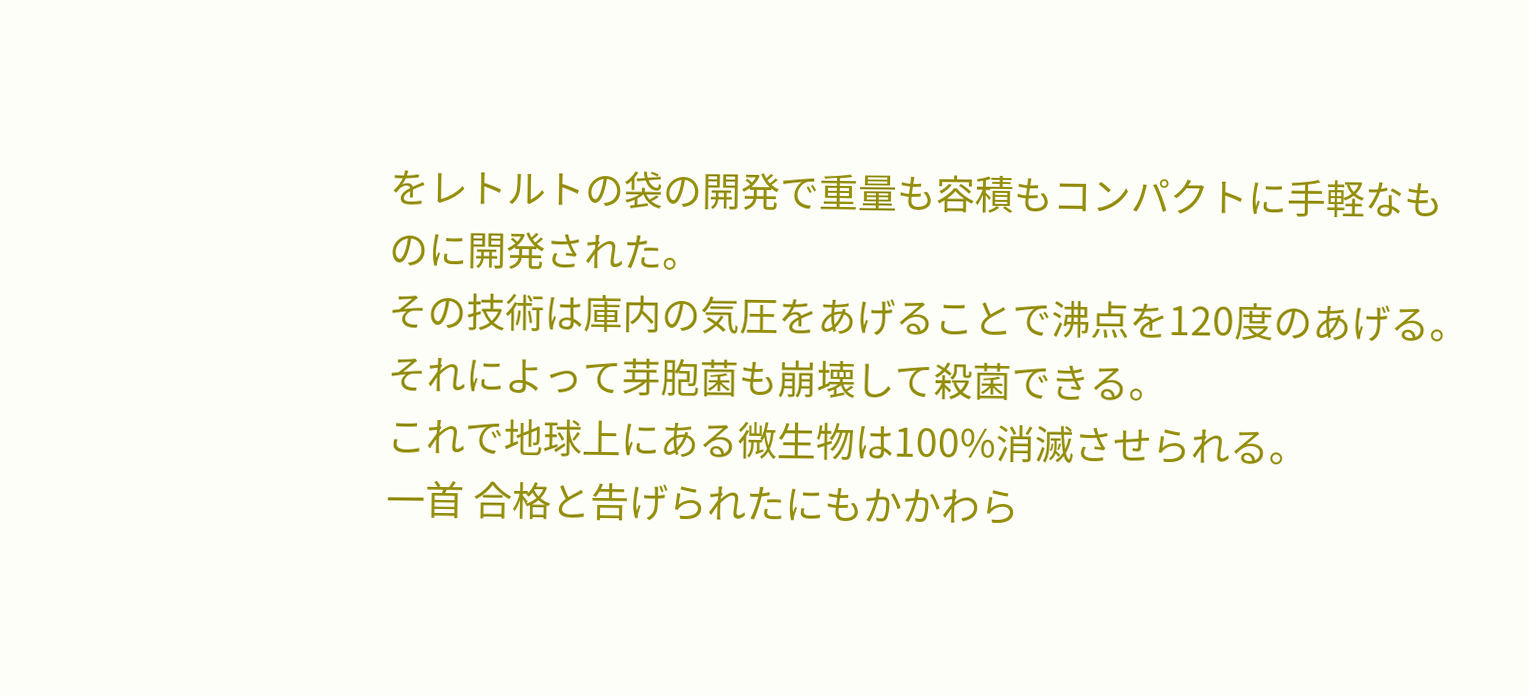をレトルトの袋の開発で重量も容積もコンパクトに手軽なものに開発された。
その技術は庫内の気圧をあげることで沸点を120度のあげる。それによって芽胞菌も崩壊して殺菌できる。
これで地球上にある微生物は100%消滅させられる。
一首 合格と告げられたにもかかわら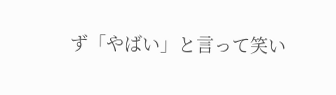ず「やばい」と言って笑い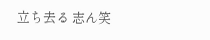立ち去る 志ん笑